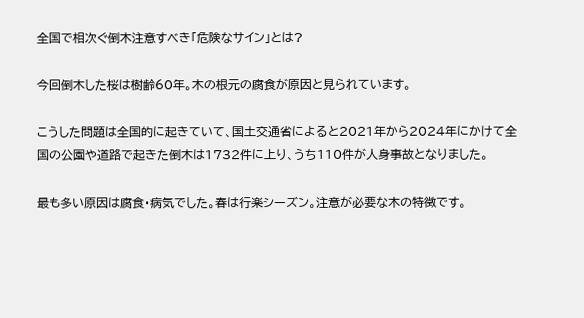全国で相次ぐ倒木注意すべき「危険なサイン」とは?

今回倒木した桜は樹齢60年。木の根元の腐食が原因と見られています。

こうした問題は全国的に起きていて、国土交通省によると2021年から2024年にかけて全国の公園や道路で起きた倒木は1732件に上り、うち110件が人身事故となりました。

最も多い原因は腐食・病気でした。春は行楽シーズン。注意が必要な木の特徴です。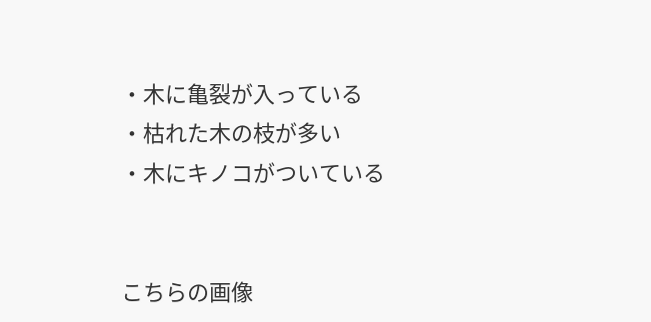・木に亀裂が入っている
・枯れた木の枝が多い
・木にキノコがついている


こちらの画像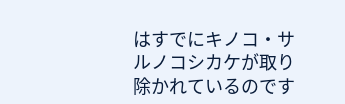はすでにキノコ・サルノコシカケが取り除かれているのです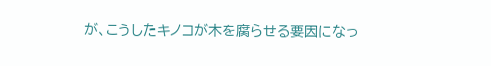が、こうしたキノコが木を腐らせる要因になっ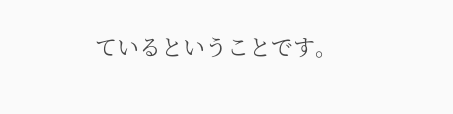ているということです。